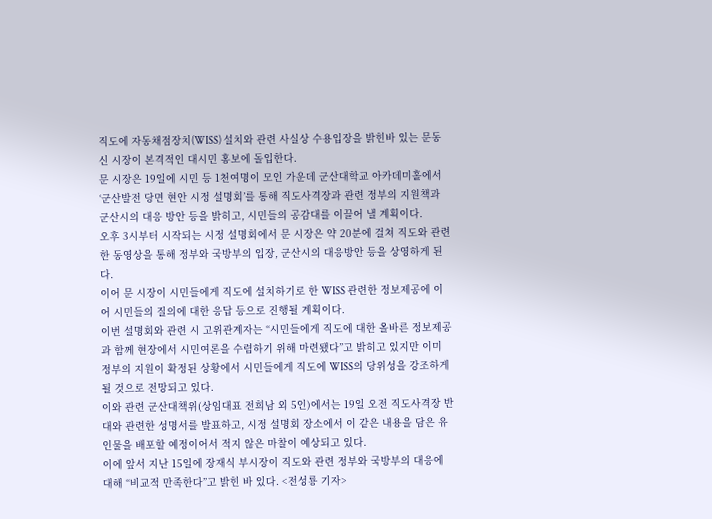직도에 자동채점장치(WISS) 설치와 관련 사실상 수용입장을 밝힌바 있는 문동신 시장이 본격적인 대시민 홍보에 돌입한다.
문 시장은 19일에 시민 등 1천여명이 모인 가운데 군산대학교 아카데미홀에서 ‘군산발전 당면 현안 시정 설명회’를 통해 직도사격장과 관련 정부의 지원책과 군산시의 대응 방안 등을 밝히고, 시민들의 공감대를 이끌어 낼 계획이다.
오후 3시부터 시작되는 시정 설명회에서 문 시장은 약 20분에 걸쳐 직도와 관련한 동영상을 통해 정부와 국방부의 입장, 군산시의 대응방안 등을 상영하게 된다.
이어 문 시장이 시민들에게 직도에 설치하기로 한 WISS 관련한 정보제공에 이어 시민들의 질의에 대한 응답 등으로 진행될 계획이다.
이번 설명회와 관련 시 고위관계자는 “시민들에게 직도에 대한 올바른 정보제공과 함께 현장에서 시민여론을 수렴하기 위해 마련됐다”고 밝히고 있지만 이미 정부의 지원이 확정된 상황에서 시민들에게 직도에 WISS의 당위성을 강조하게 될 것으로 전망되고 있다.
이와 관련 군산대책위(상임대표 전희남 외 5인)에서는 19일 오전 직도사격장 반대와 관련한 성명서를 발표하고, 시정 설명회 장소에서 이 같은 내용을 담은 유인물을 배포할 예정이어서 적지 않은 마찰이 예상되고 있다.
이에 앞서 지난 15일에 장재식 부시장이 직도와 관련 정부와 국방부의 대응에 대해 “비교적 만족한다”고 밝힌 바 있다. <전성룡 기자>